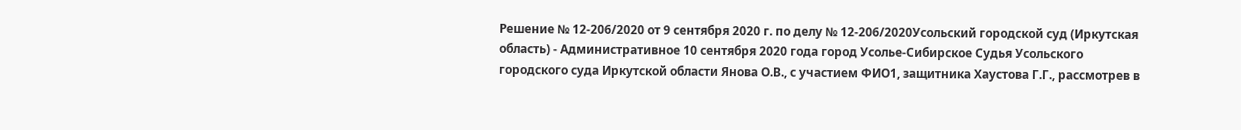Решение № 12-206/2020 от 9 сентября 2020 г. по делу № 12-206/2020Усольский городской суд (Иркутская область) - Административное 10 сентября 2020 года город Усолье-Сибирское Судья Усольского городского суда Иркутской области Янова О.В., с участием ФИО1, защитника Хаустова Г.Г., рассмотрев в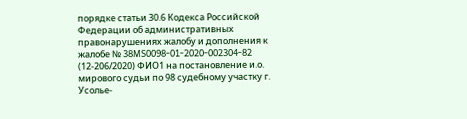порядке статьи 30.6 Кодекса Российской Федерации об административных правонарушениях жалобу и дополнения к жалобе № 38MS0098-01-2020-002304-82 (12-206/2020) ФИО1 на постановление и.о. мирового судьи по 98 судебному участку г. Усолье-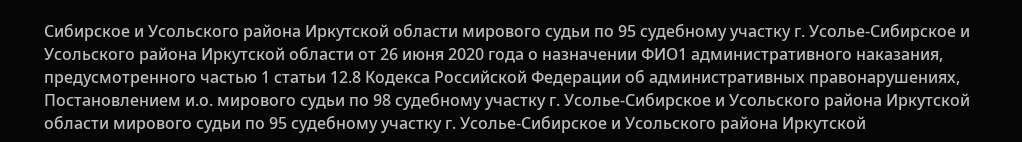Сибирское и Усольского района Иркутской области мирового судьи по 95 судебному участку г. Усолье-Сибирское и Усольского района Иркутской области от 26 июня 2020 года о назначении ФИО1 административного наказания, предусмотренного частью 1 статьи 12.8 Кодекса Российской Федерации об административных правонарушениях, Постановлением и.о. мирового судьи по 98 судебному участку г. Усолье-Сибирское и Усольского района Иркутской области мирового судьи по 95 судебному участку г. Усолье-Сибирское и Усольского района Иркутской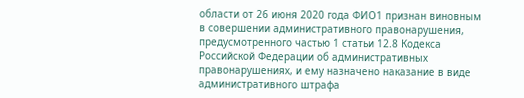области от 26 июня 2020 года ФИО1 признан виновным в совершении административного правонарушения, предусмотренного частью 1 статьи 12.8 Кодекса Российской Федерации об административных правонарушениях, и ему назначено наказание в виде административного штрафа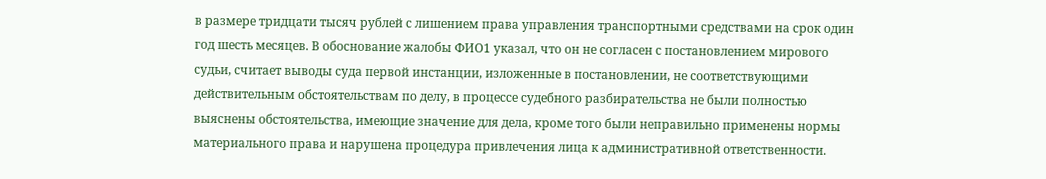в размере тридцати тысяч рублей с лишением права управления транспортными средствами на срок один год шесть месяцев. В обоснование жалобы ФИО1 указал, что он не согласен с постановлением мирового судьи, считает выводы суда первой инстанции, изложенные в постановлении, не соответствующими действительным обстоятельствам по делу, в процессе судебного разбирательства не были полностью выяснены обстоятельства, имеющие значение для дела, кроме того были неправильно применены нормы материального права и нарушена процедура привлечения лица к административной ответственности.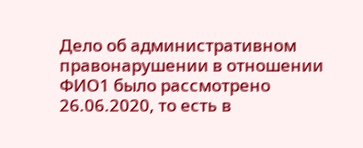Дело об административном правонарушении в отношении ФИО1 было рассмотрено 26.06.2020, то есть в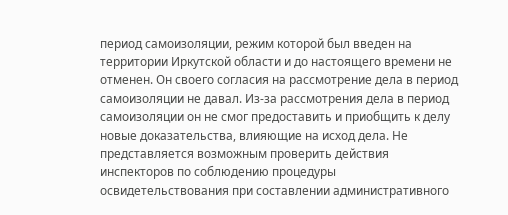период самоизоляции, режим которой был введен на территории Иркутской области и до настоящего времени не отменен. Он своего согласия на рассмотрение дела в период самоизоляции не давал. Из-за рассмотрения дела в период самоизоляции он не смог предоставить и приобщить к делу новые доказательства, влияющие на исход дела. Не представляется возможным проверить действия инспекторов по соблюдению процедуры освидетельствования при составлении административного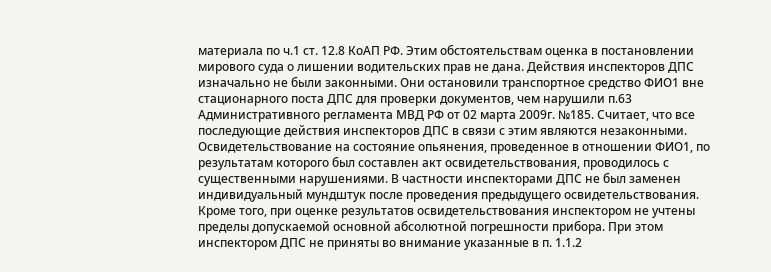материала по ч.1 ст. 12.8 КоАП РФ. Этим обстоятельствам оценка в постановлении мирового суда о лишении водительских прав не дана. Действия инспекторов ДПС изначально не были законными. Они остановили транспортное средство ФИО1 вне стационарного поста ДПС для проверки документов, чем нарушили п.63 Административного регламента МВД РФ от 02 марта 2009г. №185. Считает, что все последующие действия инспекторов ДПС в связи с этим являются незаконными. Освидетельствование на состояние опьянения, проведенное в отношении ФИО1, по результатам которого был составлен акт освидетельствования, проводилось с существенными нарушениями. В частности инспекторами ДПС не был заменен индивидуальный мундштук после проведения предыдущего освидетельствования. Кроме того, при оценке результатов освидетельствования инспектором не учтены пределы допускаемой основной абсолютной погрешности прибора. При этом инспектором ДПС не приняты во внимание указанные в п. 1.1.2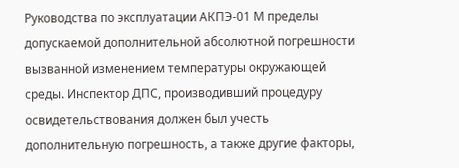Руководства по эксплуатации АКПЭ-01 М пределы допускаемой дополнительной абсолютной погрешности вызванной изменением температуры окружающей среды. Инспектор ДПС, производивший процедуру освидетельствования должен был учесть дополнительную погрешность, а также другие факторы,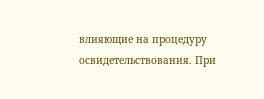влияющие на процедуру освидетельствования. При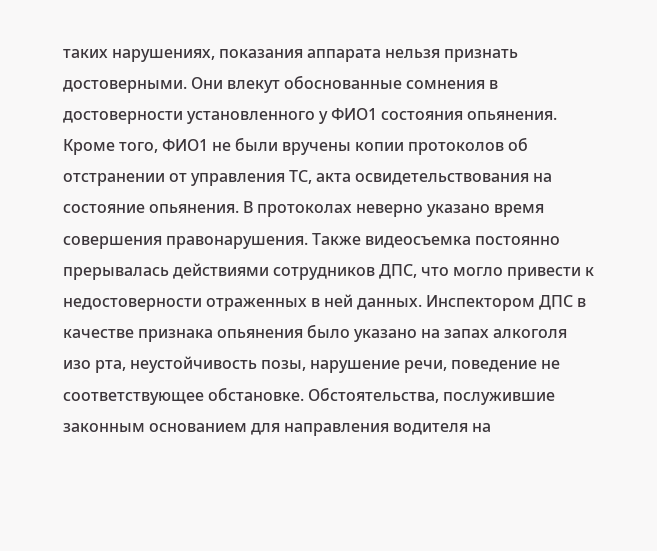таких нарушениях, показания аппарата нельзя признать достоверными. Они влекут обоснованные сомнения в достоверности установленного у ФИО1 состояния опьянения. Кроме того, ФИО1 не были вручены копии протоколов об отстранении от управления ТС, акта освидетельствования на состояние опьянения. В протоколах неверно указано время совершения правонарушения. Также видеосъемка постоянно прерывалась действиями сотрудников ДПС, что могло привести к недостоверности отраженных в ней данных. Инспектором ДПС в качестве признака опьянения было указано на запах алкоголя изо рта, неустойчивость позы, нарушение речи, поведение не соответствующее обстановке. Обстоятельства, послужившие законным основанием для направления водителя на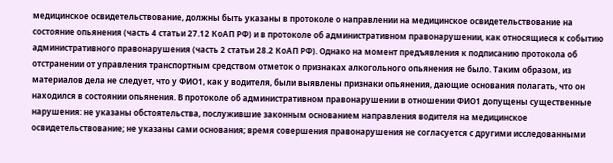медицинское освидетельствование, должны быть указаны в протоколе о направлении на медицинское освидетельствование на состояние опьянения (часть 4 статьи 27.12 КоАП РФ) и в протоколе об административном правонарушении, как относящиеся к событию административного правонарушения (часть 2 статьи 28.2 КоАП РФ). Однако на момент предъявления к подписанию протокола об отстранении от управления транспортным средством отметок о признаках алкогольного опьянения не было. Таким образом, из материалов дела не следует, что у ФИО1, как у водителя, были выявлены признаки опьянения, дающие основания полагать, что он находился в состоянии опьянения. В протоколе об административном правонарушении в отношении ФИО1 допущены существенные нарушения: не указаны обстоятельства, послужившие законным основанием направления водителя на медицинское освидетельствование; не указаны сами основания; время совершения правонарушения не согласуется с другими исследованными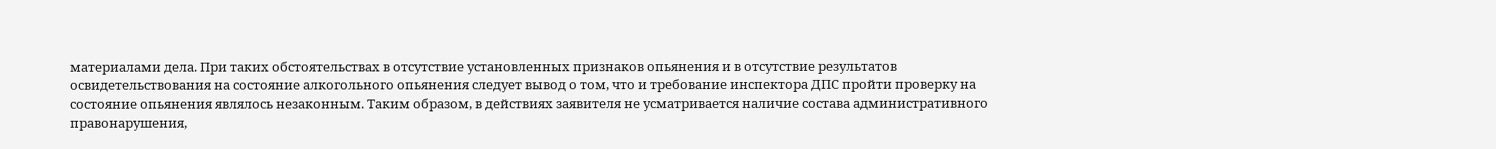материалами дела. При таких обстоятельствах в отсутствие установленных признаков опьянения и в отсутствие результатов освидетельствования на состояние алкогольного опьянения следует вывод о том, что и требование инспектора ДПС пройти проверку на состояние опьянения являлось незаконным. Таким образом, в действиях заявителя не усматривается наличие состава административного правонарушения,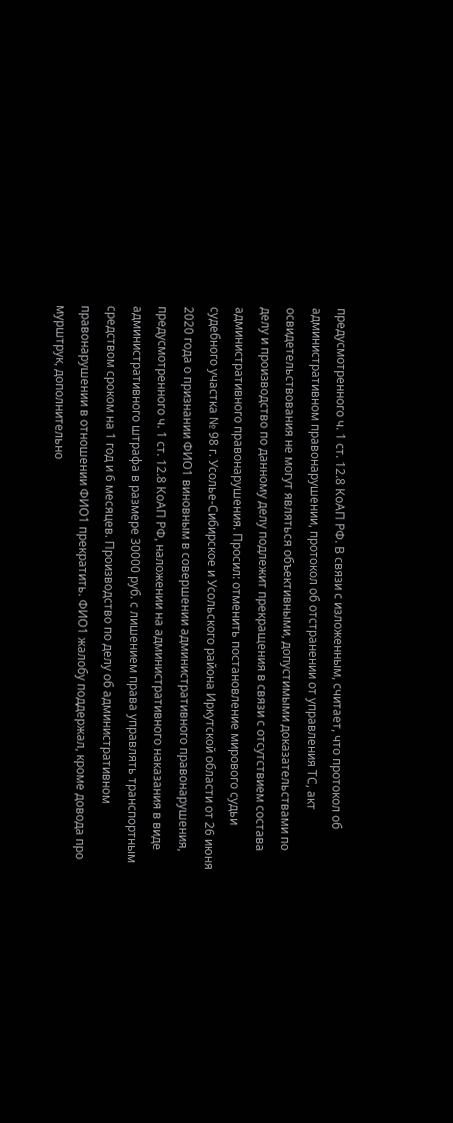предусмотренного ч. 1 ст. 12.8 КоАП РФ. В связи с изложенным, считает, что протокол об административном правонарушении, протокол об отстранении от управления ТС, акт освидетельствования не могут являться объективными, допустимыми доказательствами по делу и производство по данному делу подлежит прекращения в связи с отсутствием состава административного правонарушения. Просил: отменить постановление мирового судьи судебного участка № 98 г. Усолье-Сибирское и Усольского района Иркутской области от 26 июня 2020 года о признании ФИО1 виновным в совершении административного правонарушения, предусмотренного ч. 1 ст. 12.8 КоАП РФ, наложении на административного наказания в виде административного штрафа в размере 30000 руб. с лишением права управлять транспортным средством сроком на 1 год и 6 месяцев. Производство по делу об административном правонарушении в отношении ФИО1 прекратить. ФИО1 жалобу поддержал, кроме довода про мурштрук, дополнительно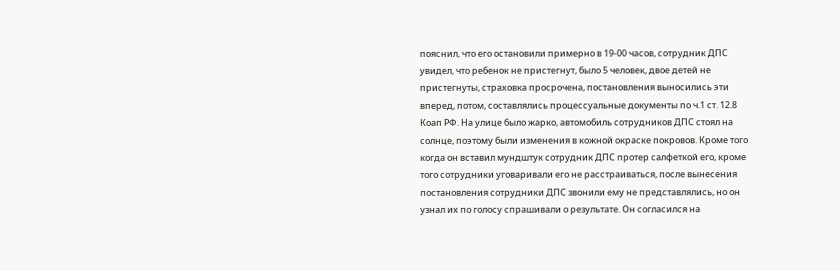пояснил, что его остановили примерно в 19-00 часов, сотрудник ДПС увидел, что ребенок не пристегнут, было 5 человек, двое детей не пристегнуты, страховка просрочена, постановления выносились эти вперед, потом, составлялись процессуальные документы по ч.1 ст. 12.8 Коап РФ. На улице было жарко, автомобиль сотрудников ДПС стоял на солнце, поэтому были изменения в кожной окраске покровов. Кроме того когда он вставил мундштук сотрудник ДПС протер салфеткой его, кроме того сотрудники уговаривали его не расстраиваться, после вынесения постановления сотрудники ДПС звонили ему не представлялись, но он узнал их по голосу спрашивали о результате. Он согласился на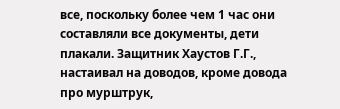все, поскольку более чем 1 час они составляли все документы, дети плакали. Защитник Хаустов Г.Г., настаивал на доводов, кроме довода про мурштрук,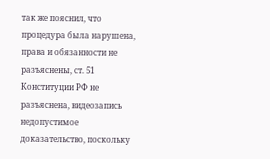так же пояснил, что процедура была нарушена, права и обязанности не разъяснены, ст. 51 Конституции РФ не разъяснена, видеозапись недопустимое доказательство, поскольку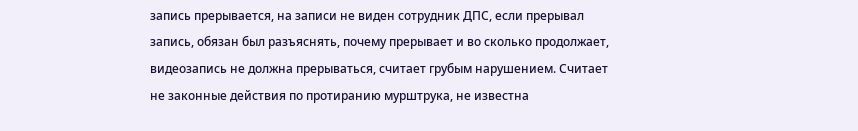запись прерывается, на записи не виден сотрудник ДПС, если прерывал запись, обязан был разъяснять, почему прерывает и во сколько продолжает, видеозапись не должна прерываться, считает грубым нарушением. Считает не законные действия по протиранию мурштрука, не известна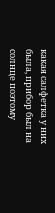какая салфетка у них была, прибор был на солнце поэтому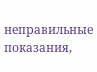неправильные показания,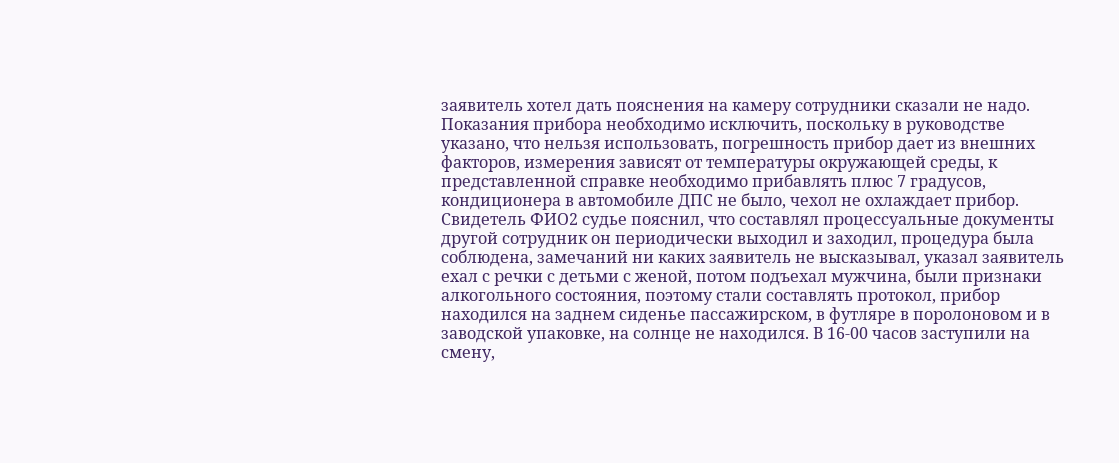заявитель хотел дать пояснения на камеру сотрудники сказали не надо. Показания прибора необходимо исключить, поскольку в руководстве указано, что нельзя использовать, погрешность прибор дает из внешних факторов, измерения зависят от температуры окружающей среды, к представленной справке необходимо прибавлять плюс 7 градусов, кондиционера в автомобиле ДПС не было, чехол не охлаждает прибор. Свидетель ФИО2 судье пояснил, что составлял процессуальные документы другой сотрудник он периодически выходил и заходил, процедура была соблюдена, замечаний ни каких заявитель не высказывал, указал заявитель ехал с речки с детьми с женой, потом подъехал мужчина, были признаки алкогольного состояния, поэтому стали составлять протокол, прибор находился на заднем сиденье пассажирском, в футляре в поролоновом и в заводской упаковке, на солнце не находился. В 16-00 часов заступили на смену,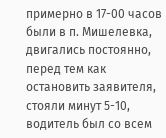примерно в 17-00 часов были в п. Мишелевка, двигались постоянно, перед тем как остановить заявителя, стояли минут 5-10, водитель был со всем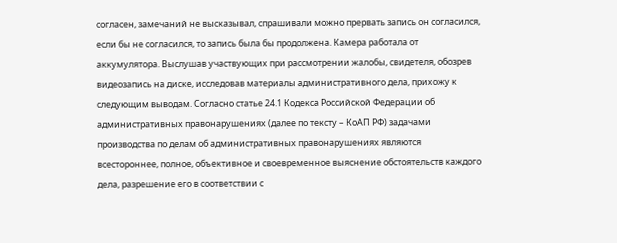согласен, замечаний не высказывал, спрашивали можно прервать запись он согласился, если бы не согласился, то запись была бы продолжена. Камера работала от аккумулятора. Выслушав участвующих при рассмотрении жалобы, свидетеля, обозрев видеозапись на диске, исследовав материалы административного дела, прихожу к следующим выводам. Согласно статье 24.1 Кодекса Российской Федерации об административных правонарушениях (далее по тексту – КоАП РФ) задачами производства по делам об административных правонарушениях являются всестороннее, полное, объективное и своевременное выяснение обстоятельств каждого дела, разрешение его в соответствии с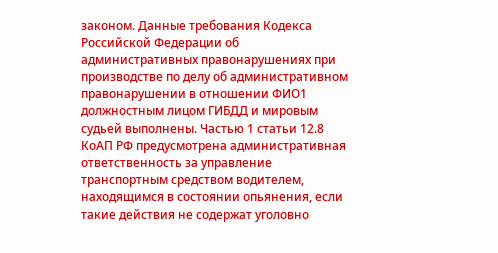законом. Данные требования Кодекса Российской Федерации об административных правонарушениях при производстве по делу об административном правонарушении в отношении ФИО1 должностным лицом ГИБДД и мировым судьей выполнены. Частью 1 статьи 12.8 КоАП РФ предусмотрена административная ответственность за управление транспортным средством водителем, находящимся в состоянии опьянения, если такие действия не содержат уголовно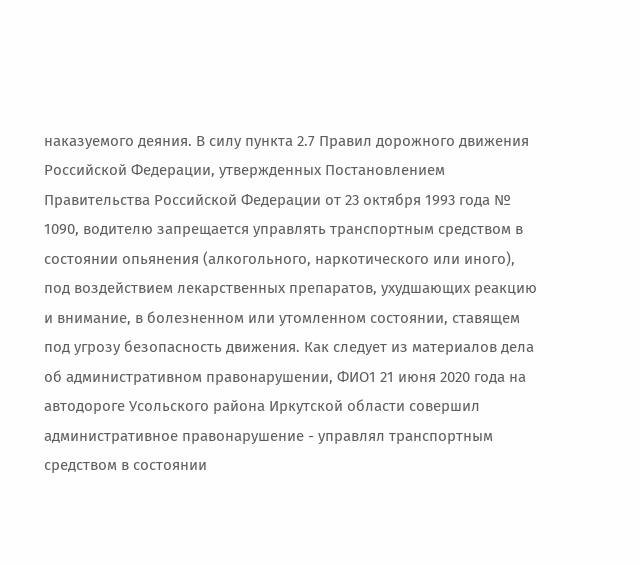наказуемого деяния. В силу пункта 2.7 Правил дорожного движения Российской Федерации, утвержденных Постановлением Правительства Российской Федерации от 23 октября 1993 года № 1090, водителю запрещается управлять транспортным средством в состоянии опьянения (алкогольного, наркотического или иного), под воздействием лекарственных препаратов, ухудшающих реакцию и внимание, в болезненном или утомленном состоянии, ставящем под угрозу безопасность движения. Как следует из материалов дела об административном правонарушении, ФИО1 21 июня 2020 года на автодороге Усольского района Иркутской области совершил административное правонарушение - управлял транспортным средством в состоянии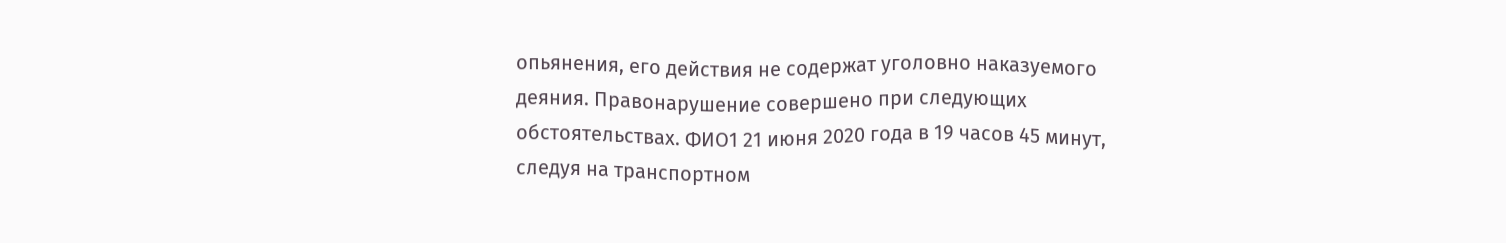опьянения, его действия не содержат уголовно наказуемого деяния. Правонарушение совершено при следующих обстоятельствах. ФИО1 21 июня 2020 года в 19 часов 45 минут, следуя на транспортном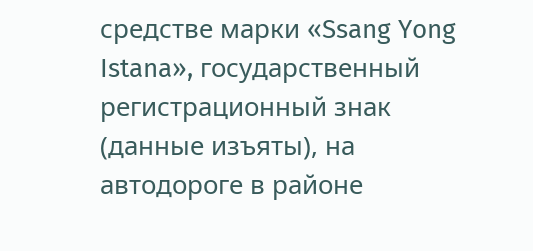средстве марки «Ssang Yong Istana», государственный регистрационный знак (данные изъяты), на автодороге в районе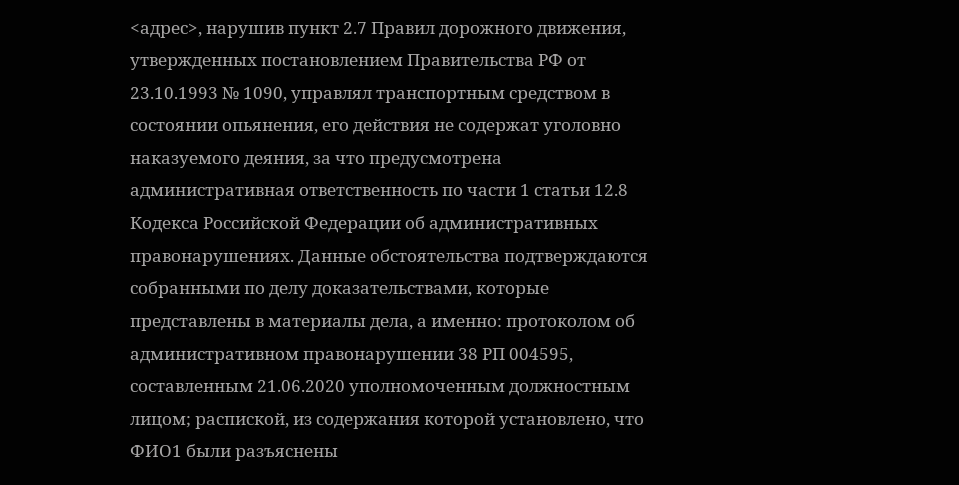<адрес>, нарушив пункт 2.7 Правил дорожного движения, утвержденных постановлением Правительства РФ от 23.10.1993 № 1090, управлял транспортным средством в состоянии опьянения, его действия не содержат уголовно наказуемого деяния, за что предусмотрена административная ответственность по части 1 статьи 12.8 Кодекса Российской Федерации об административных правонарушениях. Данные обстоятельства подтверждаются собранными по делу доказательствами, которые представлены в материалы дела, а именно: протоколом об административном правонарушении 38 РП 004595, составленным 21.06.2020 уполномоченным должностным лицом; распиской, из содержания которой установлено, что ФИО1 были разъяснены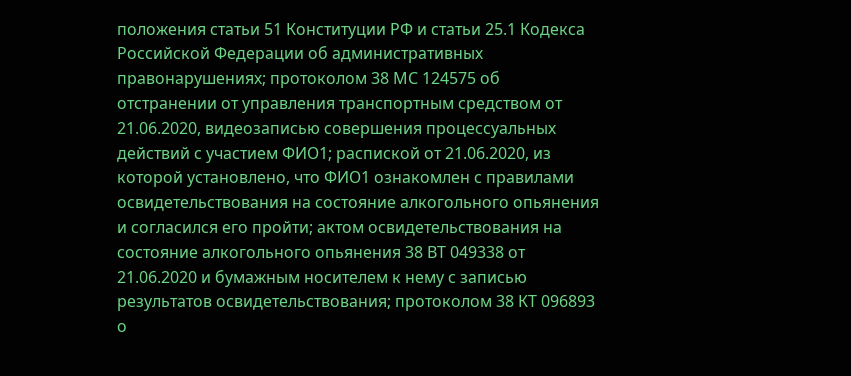положения статьи 51 Конституции РФ и статьи 25.1 Кодекса Российской Федерации об административных правонарушениях; протоколом 38 МС 124575 об отстранении от управления транспортным средством от 21.06.2020, видеозаписью совершения процессуальных действий с участием ФИО1; распиской от 21.06.2020, из которой установлено, что ФИО1 ознакомлен с правилами освидетельствования на состояние алкогольного опьянения и согласился его пройти; актом освидетельствования на состояние алкогольного опьянения 38 ВТ 049338 от 21.06.2020 и бумажным носителем к нему с записью результатов освидетельствования; протоколом 38 КТ 096893 о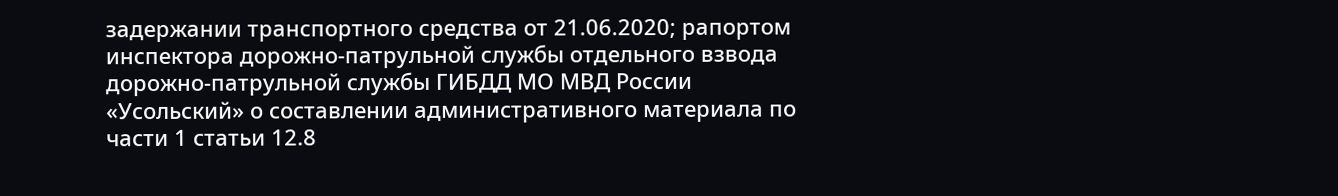задержании транспортного средства от 21.06.2020; рапортом инспектора дорожно-патрульной службы отдельного взвода дорожно-патрульной службы ГИБДД МО МВД России «Усольский» о составлении административного материала по части 1 статьи 12.8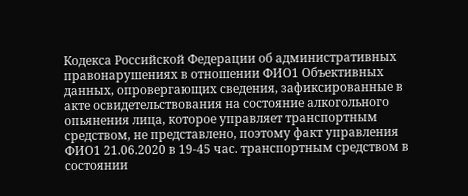Кодекса Российской Федерации об административных правонарушениях в отношении ФИО1 Объективных данных, опровергающих сведения, зафиксированные в акте освидетельствования на состояние алкогольного опьянения лица, которое управляет транспортным средством, не представлено, поэтому факт управления ФИО1 21.06.2020 в 19-45 час. транспортным средством в состоянии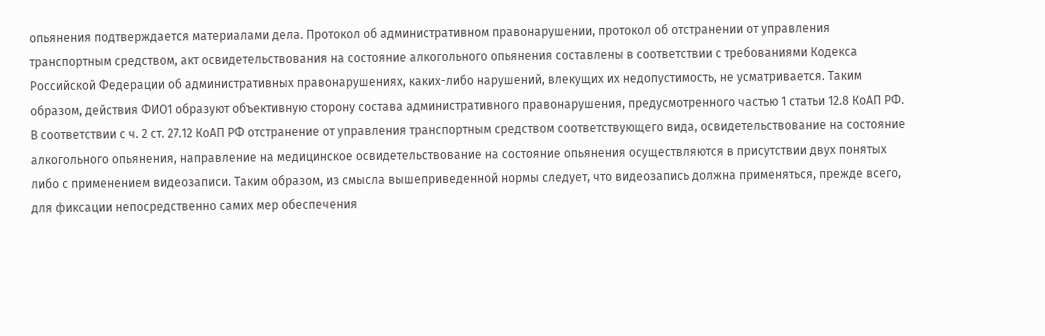опьянения подтверждается материалами дела. Протокол об административном правонарушении, протокол об отстранении от управления транспортным средством, акт освидетельствования на состояние алкогольного опьянения составлены в соответствии с требованиями Кодекса Российской Федерации об административных правонарушениях, каких-либо нарушений, влекущих их недопустимость, не усматривается. Таким образом, действия ФИО1 образуют объективную сторону состава административного правонарушения, предусмотренного частью 1 статьи 12.8 КоАП РФ. В соответствии с ч. 2 ст. 27.12 КоАП РФ отстранение от управления транспортным средством соответствующего вида, освидетельствование на состояние алкогольного опьянения, направление на медицинское освидетельствование на состояние опьянения осуществляются в присутствии двух понятых либо с применением видеозаписи. Таким образом, из смысла вышеприведенной нормы следует, что видеозапись должна применяться, прежде всего, для фиксации непосредственно самих мер обеспечения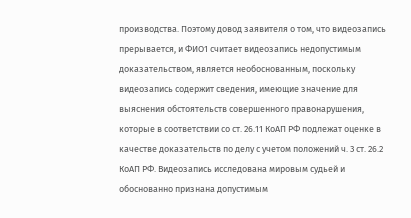производства. Поэтому довод заявителя о том, что видеозапись прерывается, и ФИО1 считает видеозапись недопустимым доказательством, является необоснованным, поскольку видеозапись содержит сведения, имеющие значение для выяснения обстоятельств совершенного правонарушения, которые в соответствии со ст. 26.11 КоАП РФ подлежат оценке в качестве доказательств по делу с учетом положений ч. 3 ст. 26.2 КоАП РФ. Видеозапись исследована мировым судьей и обоснованно признана допустимым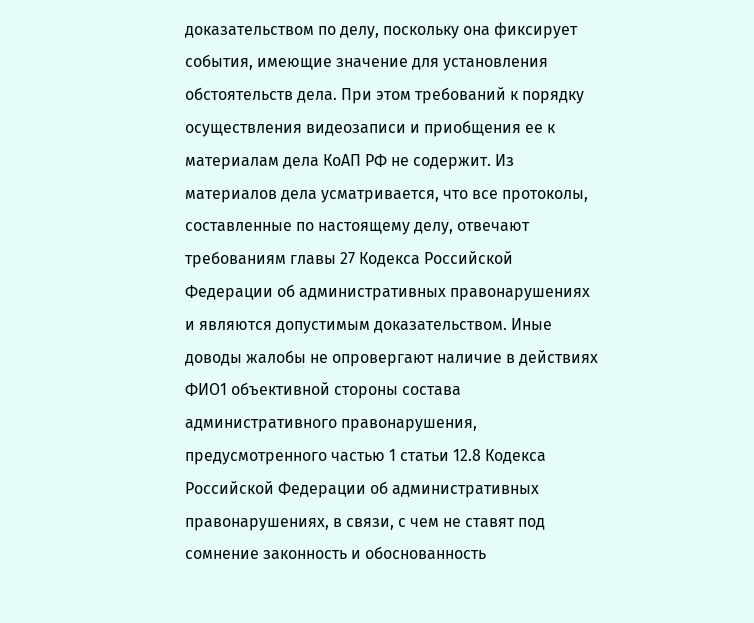доказательством по делу, поскольку она фиксирует события, имеющие значение для установления обстоятельств дела. При этом требований к порядку осуществления видеозаписи и приобщения ее к материалам дела КоАП РФ не содержит. Из материалов дела усматривается, что все протоколы, составленные по настоящему делу, отвечают требованиям главы 27 Кодекса Российской Федерации об административных правонарушениях и являются допустимым доказательством. Иные доводы жалобы не опровергают наличие в действиях ФИО1 объективной стороны состава административного правонарушения, предусмотренного частью 1 статьи 12.8 Кодекса Российской Федерации об административных правонарушениях, в связи, с чем не ставят под сомнение законность и обоснованность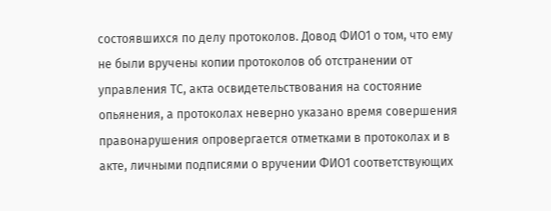состоявшихся по делу протоколов. Довод ФИО1 о том, что ему не были вручены копии протоколов об отстранении от управления ТС, акта освидетельствования на состояние опьянения, а протоколах неверно указано время совершения правонарушения опровергается отметками в протоколах и в акте, личными подписями о вручении ФИО1 соответствующих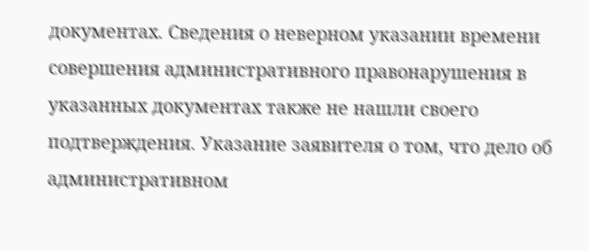документах. Сведения о неверном указании времени совершения административного правонарушения в указанных документах также не нашли своего подтверждения. Указание заявителя о том, что дело об административном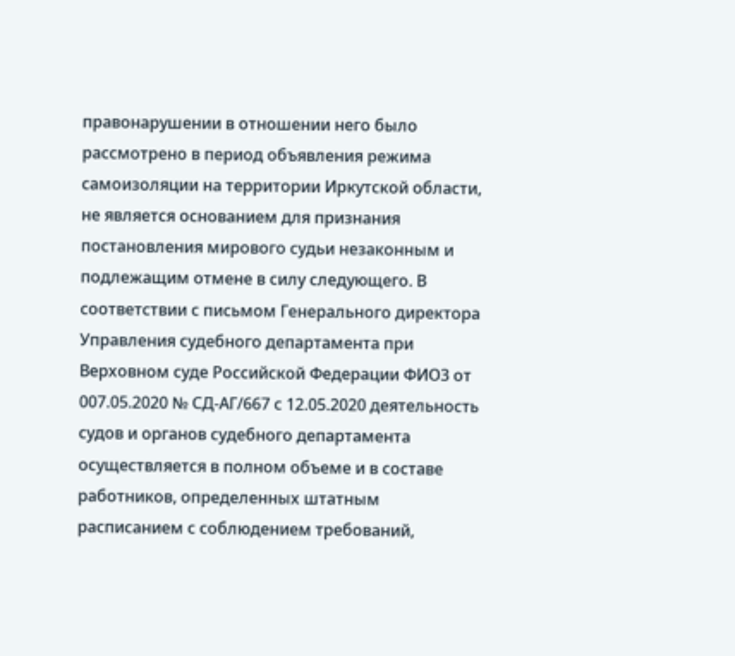правонарушении в отношении него было рассмотрено в период объявления режима самоизоляции на территории Иркутской области, не является основанием для признания постановления мирового судьи незаконным и подлежащим отмене в силу следующего. В соответствии с письмом Генерального директора Управления судебного департамента при Верховном суде Российской Федерации ФИО3 от 007.05.2020 № СД-АГ/667 с 12.05.2020 деятельность судов и органов судебного департамента осуществляется в полном объеме и в составе работников, определенных штатным расписанием с соблюдением требований,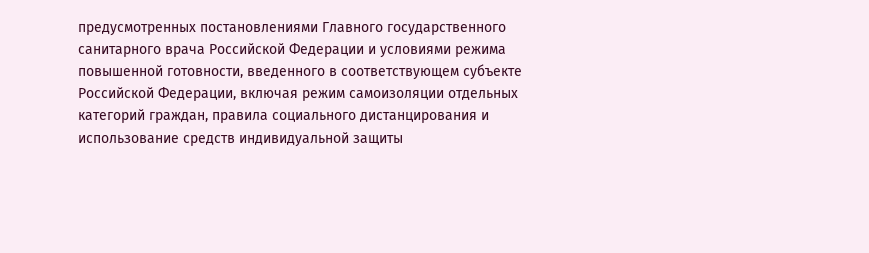предусмотренных постановлениями Главного государственного санитарного врача Российской Федерации и условиями режима повышенной готовности, введенного в соответствующем субъекте Российской Федерации, включая режим самоизоляции отдельных категорий граждан, правила социального дистанцирования и использование средств индивидуальной защиты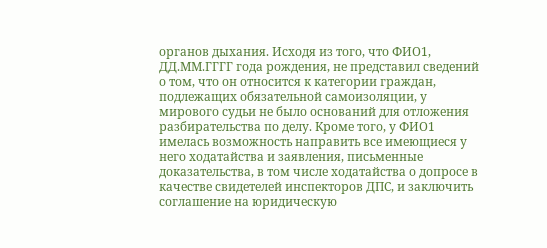органов дыхания. Исходя из того, что ФИО1, ДД.ММ.ГГГГ года рождения, не представил сведений о том, что он относится к категории граждан, подлежащих обязательной самоизоляции, у мирового судьи не было оснований для отложения разбирательства по делу. Кроме того, у ФИО1 имелась возможность направить все имеющиеся у него ходатайства и заявления, письменные доказательства, в том числе ходатайства о допросе в качестве свидетелей инспекторов ДПС, и заключить соглашение на юридическую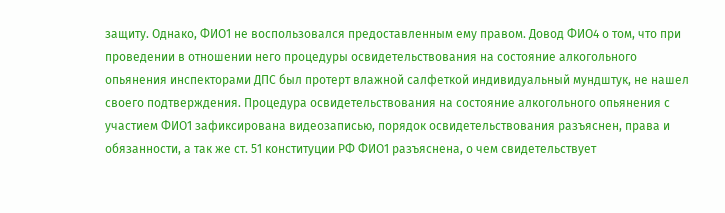защиту. Однако, ФИО1 не воспользовался предоставленным ему правом. Довод ФИО4 о том, что при проведении в отношении него процедуры освидетельствования на состояние алкогольного опьянения инспекторами ДПС был протерт влажной салфеткой индивидуальный мундштук, не нашел своего подтверждения. Процедура освидетельствования на состояние алкогольного опьянения с участием ФИО1 зафиксирована видеозаписью, порядок освидетельствования разъяснен, права и обязанности, а так же ст. 51 конституции РФ ФИО1 разъяснена, о чем свидетельствует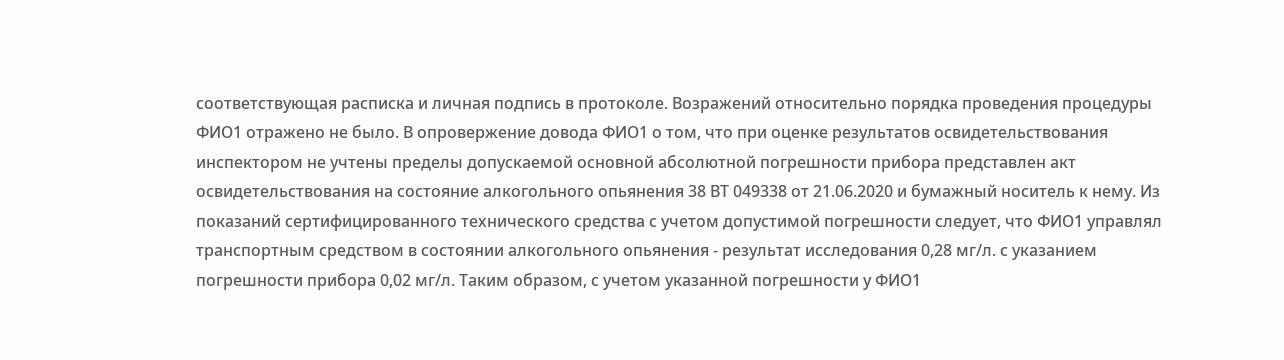соответствующая расписка и личная подпись в протоколе. Возражений относительно порядка проведения процедуры ФИО1 отражено не было. В опровержение довода ФИО1 о том, что при оценке результатов освидетельствования инспектором не учтены пределы допускаемой основной абсолютной погрешности прибора представлен акт освидетельствования на состояние алкогольного опьянения 38 ВТ 049338 от 21.06.2020 и бумажный носитель к нему. Из показаний сертифицированного технического средства с учетом допустимой погрешности следует, что ФИО1 управлял транспортным средством в состоянии алкогольного опьянения - результат исследования 0,28 мг/л. с указанием погрешности прибора 0,02 мг/л. Таким образом, с учетом указанной погрешности у ФИО1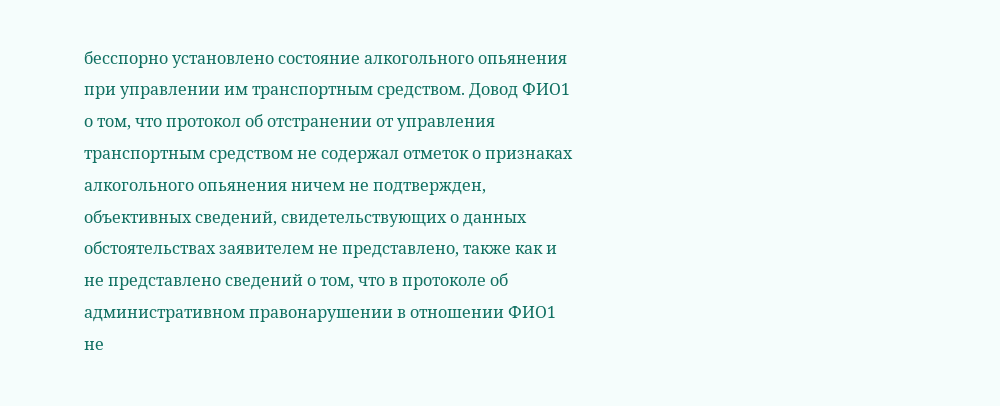бесспорно установлено состояние алкогольного опьянения при управлении им транспортным средством. Довод ФИО1 о том, что протокол об отстранении от управления транспортным средством не содержал отметок о признаках алкогольного опьянения ничем не подтвержден, объективных сведений, свидетельствующих о данных обстоятельствах заявителем не представлено, также как и не представлено сведений о том, что в протоколе об административном правонарушении в отношении ФИО1 не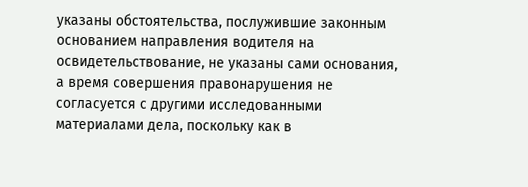указаны обстоятельства, послужившие законным основанием направления водителя на освидетельствование, не указаны сами основания, а время совершения правонарушения не согласуется с другими исследованными материалами дела, поскольку как в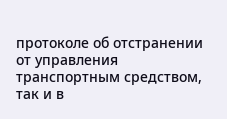протоколе об отстранении от управления транспортным средством, так и в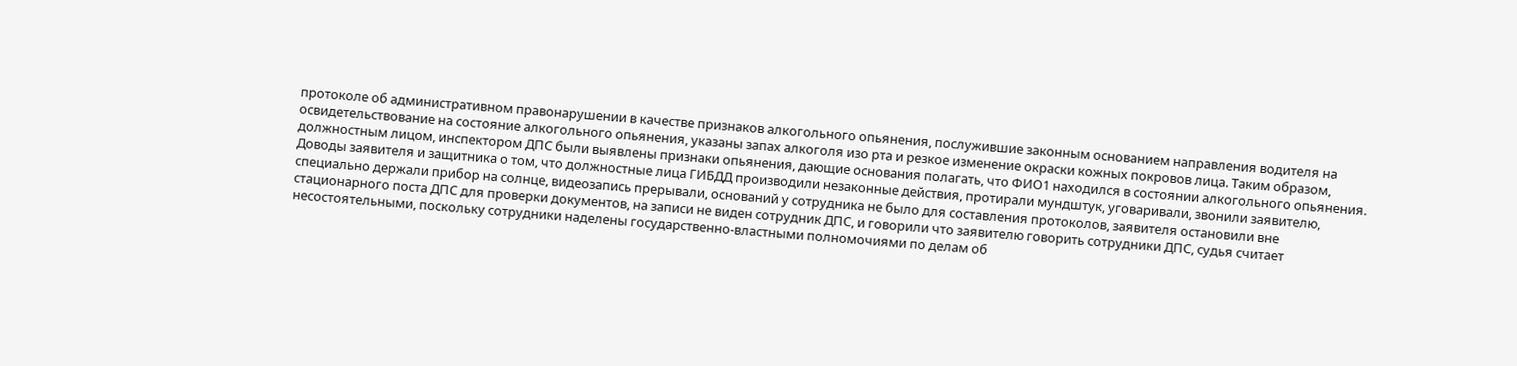протоколе об административном правонарушении в качестве признаков алкогольного опьянения, послужившие законным основанием направления водителя на освидетельствование на состояние алкогольного опьянения, указаны запах алкоголя изо рта и резкое изменение окраски кожных покровов лица. Таким образом, должностным лицом, инспектором ДПС были выявлены признаки опьянения, дающие основания полагать, что ФИО1 находился в состоянии алкогольного опьянения. Доводы заявителя и защитника о том, что должностные лица ГИБДД производили незаконные действия, протирали мундштук, уговаривали, звонили заявителю, специально держали прибор на солнце, видеозапись прерывали, оснований у сотрудника не было для составления протоколов, заявителя остановили вне стационарного поста ДПС для проверки документов, на записи не виден сотрудник ДПС, и говорили что заявителю говорить сотрудники ДПС, судья считает несостоятельными, поскольку сотрудники наделены государственно-властными полномочиями по делам об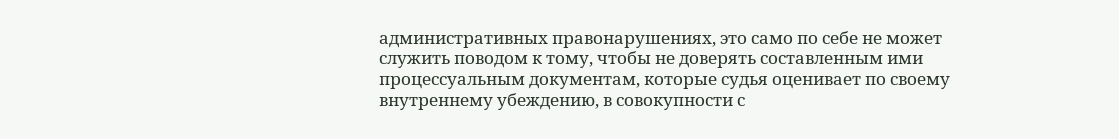административных правонарушениях, это само по себе не может служить поводом к тому, чтобы не доверять составленным ими процессуальным документам, которые судья оценивает по своему внутреннему убеждению, в совокупности с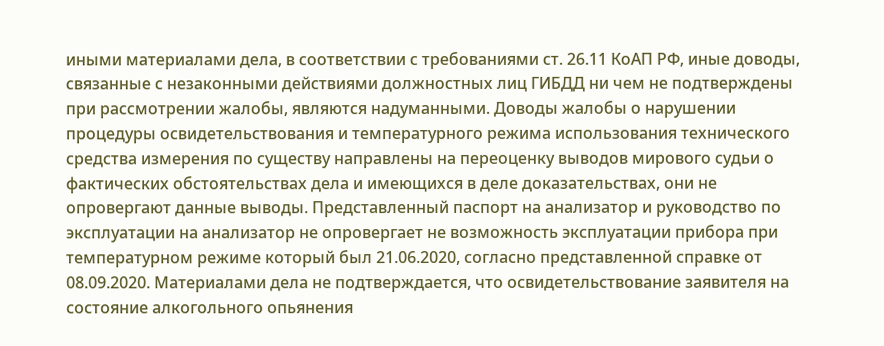иными материалами дела, в соответствии с требованиями ст. 26.11 КоАП РФ, иные доводы, связанные с незаконными действиями должностных лиц ГИБДД ни чем не подтверждены при рассмотрении жалобы, являются надуманными. Доводы жалобы о нарушении процедуры освидетельствования и температурного режима использования технического средства измерения по существу направлены на переоценку выводов мирового судьи о фактических обстоятельствах дела и имеющихся в деле доказательствах, они не опровергают данные выводы. Представленный паспорт на анализатор и руководство по эксплуатации на анализатор не опровергает не возможность эксплуатации прибора при температурном режиме который был 21.06.2020, согласно представленной справке от 08.09.2020. Материалами дела не подтверждается, что освидетельствование заявителя на состояние алкогольного опьянения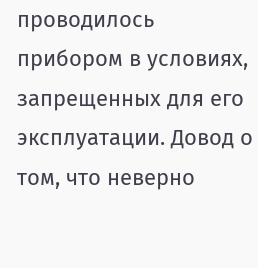проводилось прибором в условиях, запрещенных для его эксплуатации. Довод о том, что неверно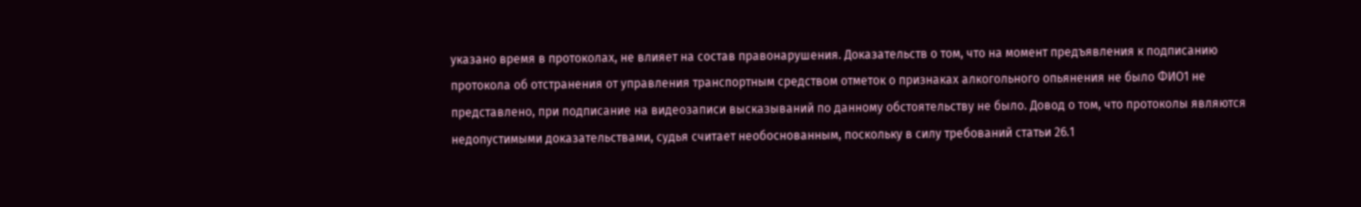указано время в протоколах, не влияет на состав правонарушения. Доказательств о том, что на момент предъявления к подписанию протокола об отстранения от управления транспортным средством отметок о признаках алкогольного опьянения не было ФИО1 не представлено, при подписание на видеозаписи высказываний по данному обстоятельству не было. Довод о том, что протоколы являются недопустимыми доказательствами, судья считает необоснованным, поскольку в силу требований статьи 26.1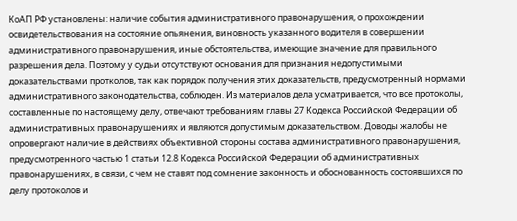КоАП РФ установлены: наличие события административного правонарушения, о прохождении освидетельствования на состояние опьянения, виновность указанного водителя в совершении административного правонарушения, иные обстоятельства, имеющие значение для правильного разрешения дела. Поэтому у судьи отсутствуют основания для признания недопустимыми доказательствами протколов, так как порядок получения этих доказательств, предусмотренный нормами административного законодательства, соблюден. Из материалов дела усматривается, что все протоколы, составленные по настоящему делу, отвечают требованиям главы 27 Кодекса Российской Федерации об административных правонарушениях и являются допустимым доказательством. Доводы жалобы не опровергают наличие в действиях объективной стороны состава административного правонарушения, предусмотренного частью 1 статьи 12.8 Кодекса Российской Федерации об административных правонарушениях, в связи, с чем не ставят под сомнение законность и обоснованность состоявшихся по делу протоколов и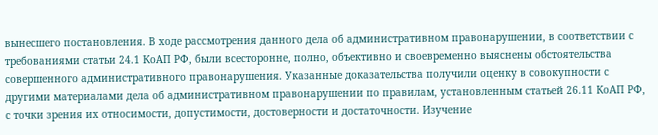вынесшего постановления. В ходе рассмотрения данного дела об административном правонарушении, в соответствии с требованиями статьи 24.1 КоАП РФ, были всесторонне, полно, объективно и своевременно выяснены обстоятельства совершенного административного правонарушения. Указанные доказательства получили оценку в совокупности с другими материалами дела об административном правонарушении по правилам, установленным статьей 26.11 КоАП РФ, с точки зрения их относимости, допустимости, достоверности и достаточности. Изучение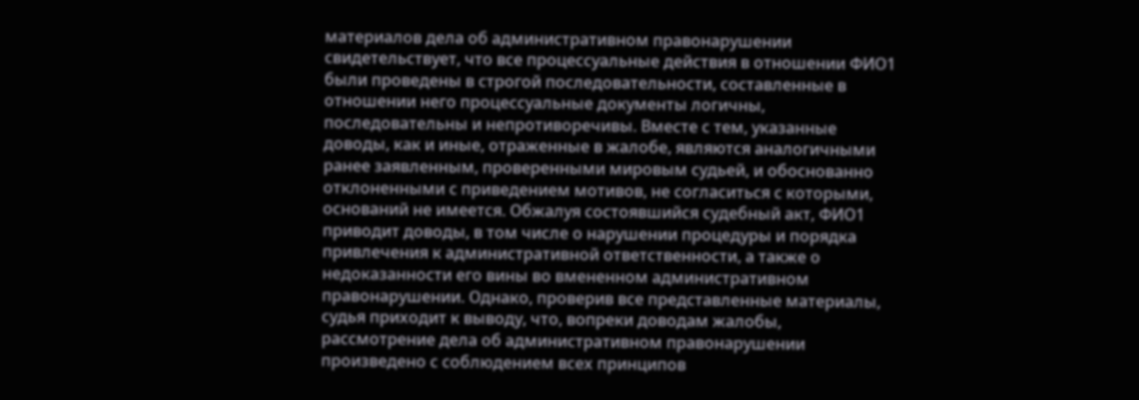материалов дела об административном правонарушении свидетельствует, что все процессуальные действия в отношении ФИО1 были проведены в строгой последовательности, составленные в отношении него процессуальные документы логичны, последовательны и непротиворечивы. Вместе с тем, указанные доводы, как и иные, отраженные в жалобе, являются аналогичными ранее заявленным, проверенными мировым судьей, и обоснованно отклоненными с приведением мотивов, не согласиться с которыми, оснований не имеется. Обжалуя состоявшийся судебный акт, ФИО1 приводит доводы, в том числе о нарушении процедуры и порядка привлечения к административной ответственности, а также о недоказанности его вины во вмененном административном правонарушении. Однако, проверив все представленные материалы, судья приходит к выводу, что, вопреки доводам жалобы, рассмотрение дела об административном правонарушении произведено с соблюдением всех принципов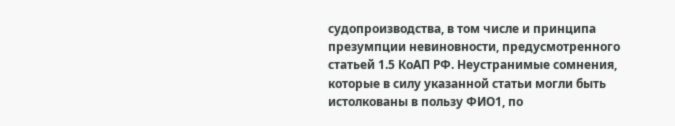судопроизводства, в том числе и принципа презумпции невиновности, предусмотренного статьей 1.5 КоАП РФ. Неустранимые сомнения, которые в силу указанной статьи могли быть истолкованы в пользу ФИО1, по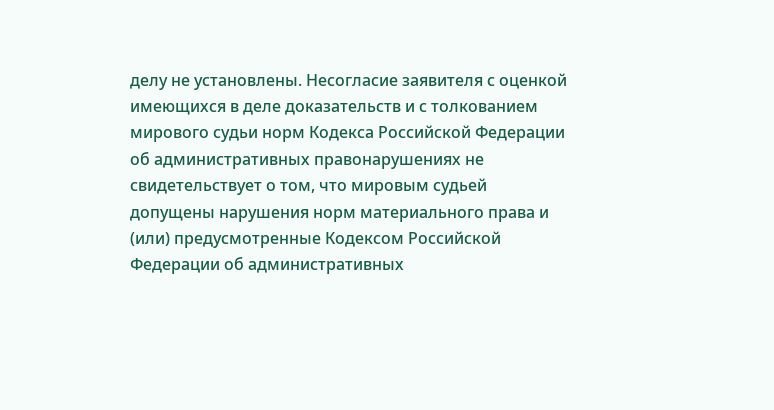делу не установлены. Несогласие заявителя с оценкой имеющихся в деле доказательств и с толкованием мирового судьи норм Кодекса Российской Федерации об административных правонарушениях не свидетельствует о том, что мировым судьей допущены нарушения норм материального права и (или) предусмотренные Кодексом Российской Федерации об административных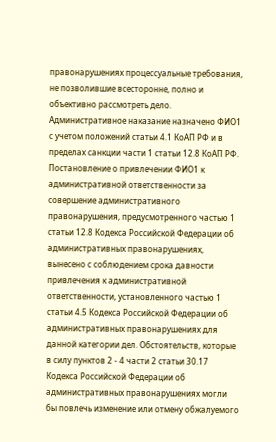правонарушениях процессуальные требования, не позволившие всесторонне, полно и объективно рассмотреть дело. Административное наказание назначено ФИО1 с учетом положений статьи 4.1 КоАП РФ и в пределах санкции части 1 статьи 12.8 КоАП РФ. Постановление о привлечении ФИО1 к административной ответственности за совершение административного правонарушения, предусмотренного частью 1 статьи 12.8 Кодекса Российской Федерации об административных правонарушениях, вынесено с соблюдением срока давности привлечения к административной ответственности, установленного частью 1 статьи 4.5 Кодекса Российской Федерации об административных правонарушениях для данной категории дел. Обстоятельств, которые в силу пунктов 2 - 4 части 2 статьи 30.17 Кодекса Российской Федерации об административных правонарушениях могли бы повлечь изменение или отмену обжалуемого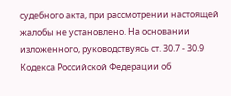судебного акта, при рассмотрении настоящей жалобы не установлено. На основании изложенного, руководствуясь ст. 30.7 - 30.9 Кодекса Российской Федерации об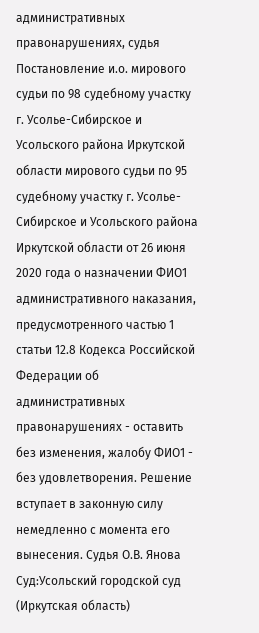административных правонарушениях, судья Постановление и.о. мирового судьи по 98 судебному участку г. Усолье-Сибирское и Усольского района Иркутской области мирового судьи по 95 судебному участку г. Усолье-Сибирское и Усольского района Иркутской области от 26 июня 2020 года о назначении ФИО1 административного наказания, предусмотренного частью 1 статьи 12.8 Кодекса Российской Федерации об административных правонарушениях - оставить без изменения, жалобу ФИО1 - без удовлетворения. Решение вступает в законную силу немедленно с момента его вынесения. Судья О.В. Янова Суд:Усольский городской суд (Иркутская область)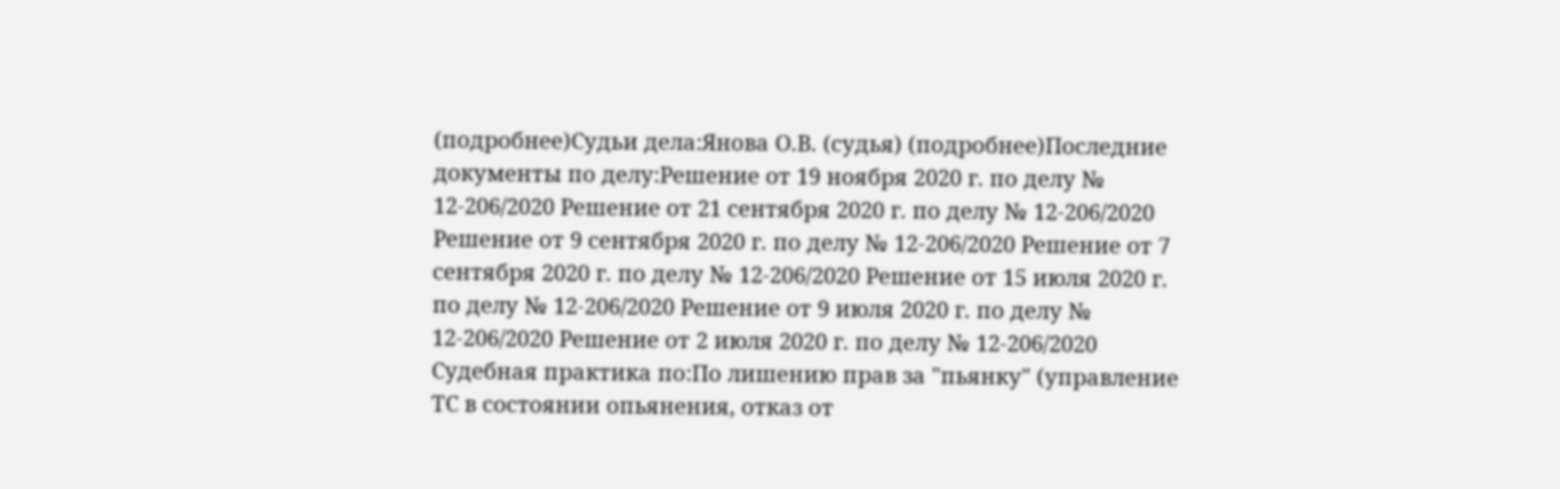(подробнее)Судьи дела:Янова О.В. (судья) (подробнее)Последние документы по делу:Решение от 19 ноября 2020 г. по делу № 12-206/2020 Решение от 21 сентября 2020 г. по делу № 12-206/2020 Решение от 9 сентября 2020 г. по делу № 12-206/2020 Решение от 7 сентября 2020 г. по делу № 12-206/2020 Решение от 15 июля 2020 г. по делу № 12-206/2020 Решение от 9 июля 2020 г. по делу № 12-206/2020 Решение от 2 июля 2020 г. по делу № 12-206/2020 Судебная практика по:По лишению прав за "пьянку" (управление ТС в состоянии опьянения, отказ от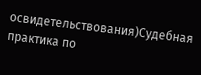освидетельствования)Судебная практика по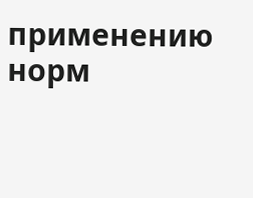применению норм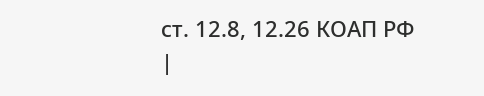ст. 12.8, 12.26 КОАП РФ |